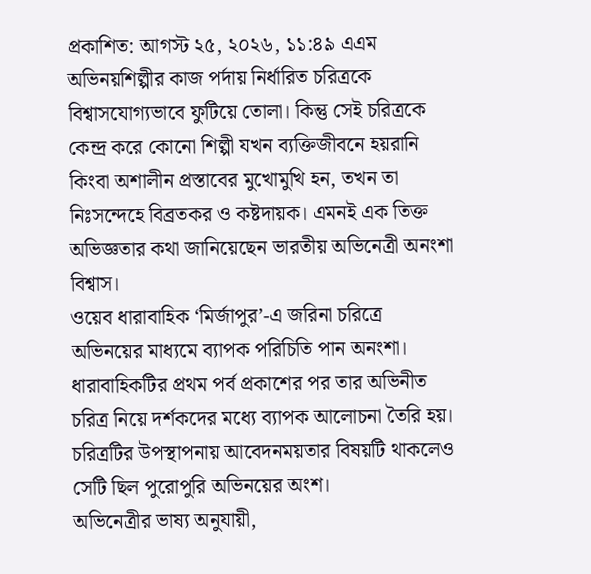প্রকাশিত: আগস্ট ২৫, ২০২৬, ১১:৪৯ এএম
অভিনয়শিল্পীর কাজ পর্দায় নির্ধারিত চরিত্রকে বিশ্বাসযোগ্যভাবে ফুটিয়ে তোলা। কিন্তু সেই চরিত্রকে কেন্দ্র করে কোনো শিল্পী যখন ব্যক্তিজীবনে হয়রানি কিংবা অশালীন প্রস্তাবের মুখোমুখি হন, তখন তা নিঃসন্দেহে বিব্রতকর ও কষ্টদায়ক। এমনই এক তিক্ত অভিজ্ঞতার কথা জানিয়েছেন ভারতীয় অভিনেত্রী অনংশা বিশ্বাস।
ওয়েব ধারাবাহিক ‘মির্জাপুর’-এ জরিনা চরিত্রে অভিনয়ের মাধ্যমে ব্যাপক পরিচিতি পান অনংশা। ধারাবাহিকটির প্রথম পর্ব প্রকাশের পর তার অভিনীত চরিত্র নিয়ে দর্শকদের মধ্যে ব্যাপক আলোচনা তৈরি হয়। চরিত্রটির উপস্থাপনায় আবেদনময়তার বিষয়টি থাকলেও সেটি ছিল পুরোপুরি অভিনয়ের অংশ।
অভিনেত্রীর ভাষ্য অনুযায়ী,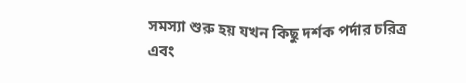সমস্যা শুরু হয় যখন কিছু দর্শক পর্দার চরিত্র এবং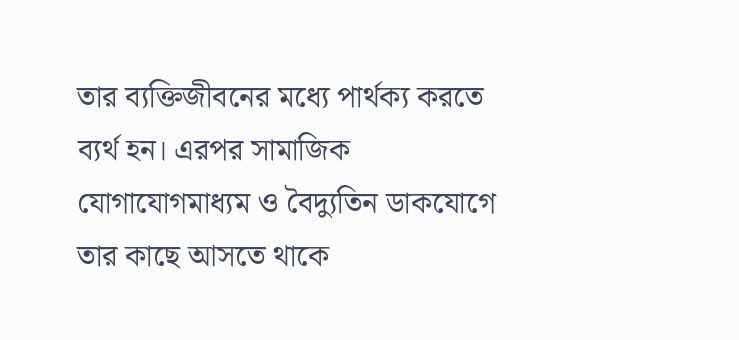তার ব্যক্তিজীবনের মধ্যে পার্থক্য করতে ব্যর্থ হন। এরপর সামাজিক যোগাযোগমাধ্যম ও বৈদ্যুতিন ডাকযোগে তার কাছে আসতে থাকে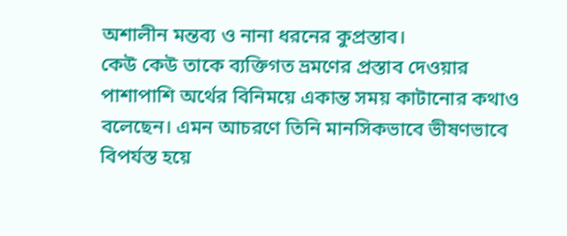অশালীন মন্তব্য ও নানা ধরনের কুপ্রস্তাব।
কেউ কেউ তাকে ব্যক্তিগত ভ্রমণের প্রস্তাব দেওয়ার পাশাপাশি অর্থের বিনিময়ে একান্ত সময় কাটানোর কথাও বলেছেন। এমন আচরণে তিনি মানসিকভাবে ভীষণভাবে বিপর্যস্ত হয়ে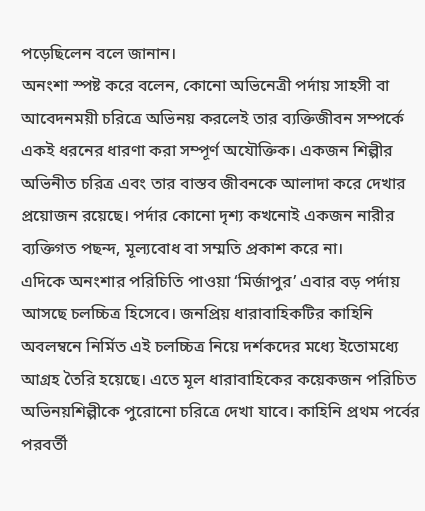পড়েছিলেন বলে জানান।
অনংশা স্পষ্ট করে বলেন, কোনো অভিনেত্রী পর্দায় সাহসী বা আবেদনময়ী চরিত্রে অভিনয় করলেই তার ব্যক্তিজীবন সম্পর্কে একই ধরনের ধারণা করা সম্পূর্ণ অযৌক্তিক। একজন শিল্পীর অভিনীত চরিত্র এবং তার বাস্তব জীবনকে আলাদা করে দেখার প্রয়োজন রয়েছে। পর্দার কোনো দৃশ্য কখনোই একজন নারীর ব্যক্তিগত পছন্দ, মূল্যবোধ বা সম্মতি প্রকাশ করে না।
এদিকে অনংশার পরিচিতি পাওয়া ‘মির্জাপুর’ এবার বড় পর্দায় আসছে চলচ্চিত্র হিসেবে। জনপ্রিয় ধারাবাহিকটির কাহিনি অবলম্বনে নির্মিত এই চলচ্চিত্র নিয়ে দর্শকদের মধ্যে ইতোমধ্যে আগ্রহ তৈরি হয়েছে। এতে মূল ধারাবাহিকের কয়েকজন পরিচিত অভিনয়শিল্পীকে পুরোনো চরিত্রে দেখা যাবে। কাহিনি প্রথম পর্বের পরবর্তী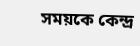সময়কে কেন্দ্র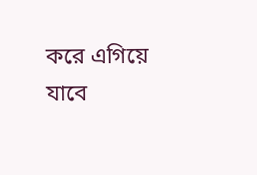করে এগিয়ে যাবে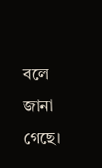বলে জানা গেছে।